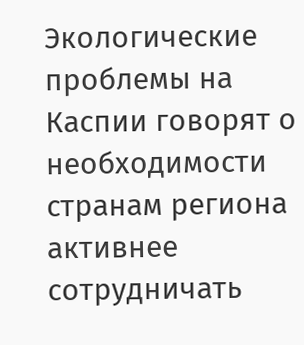Экологические проблемы на Каспии говорят о необходимости странам региона активнее сотрудничать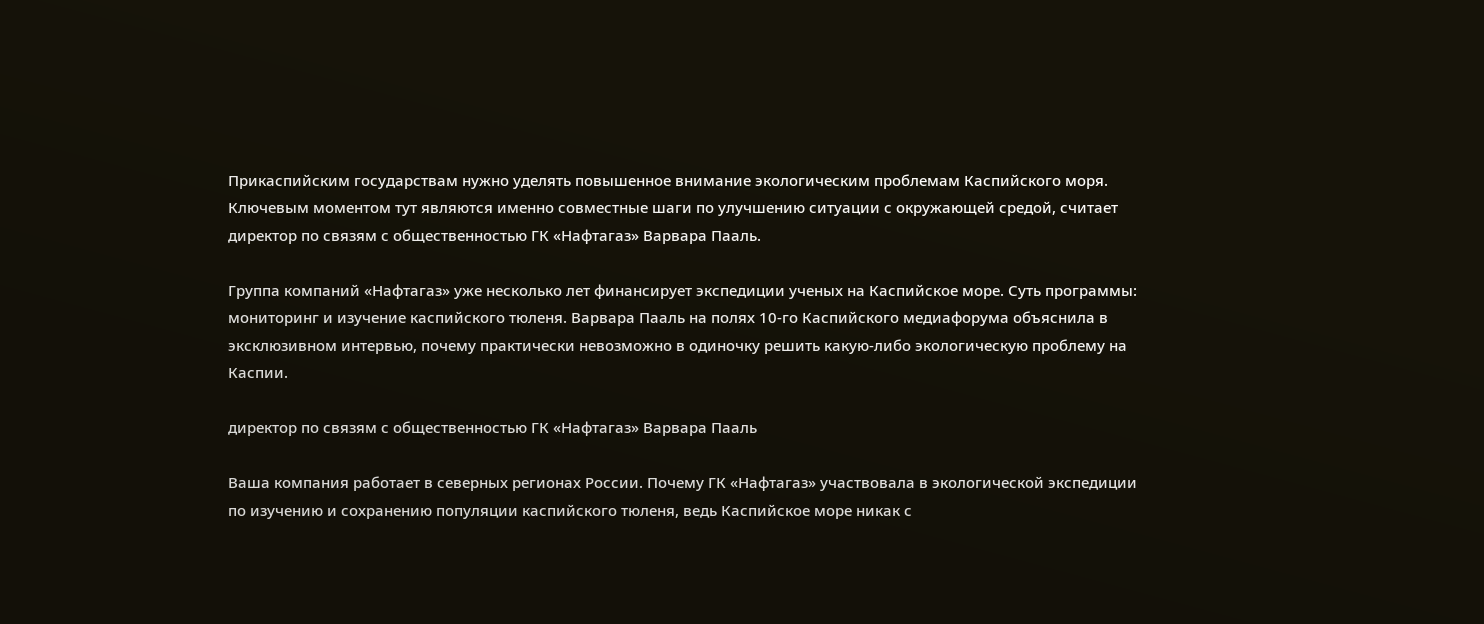Прикаспийским государствам нужно уделять повышенное внимание экологическим проблемам Каспийского моря. Ключевым моментом тут являются именно совместные шаги по улучшению ситуации с окружающей средой, считает директор по связям с общественностью ГК «Нафтагаз» Варвара Пааль.

Группа компаний «Нафтагаз» уже несколько лет финансирует экспедиции ученых на Каспийское море. Суть программы: мониторинг и изучение каспийского тюленя. Варвара Пааль на полях 10-го Каспийского медиафорума объяснила в эксклюзивном интервью, почему практически невозможно в одиночку решить какую-либо экологическую проблему на Каспии.

директор по связям с общественностью ГК «Нафтагаз» Варвара Пааль

Ваша компания работает в северных регионах России. Почему ГК «Нафтагаз» участвовала в экологической экспедиции по изучению и сохранению популяции каспийского тюленя, ведь Каспийское море никак с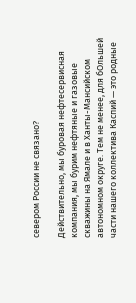севером России не связано?

Действительно, мы буровая нефтесервисная компания, мы бурим нефтяные и газовые скважины на Ямале и в Ханты-Мансийском автономном округе. Тем не менее, для бОльшей части нашего коллектива Каспий — это родные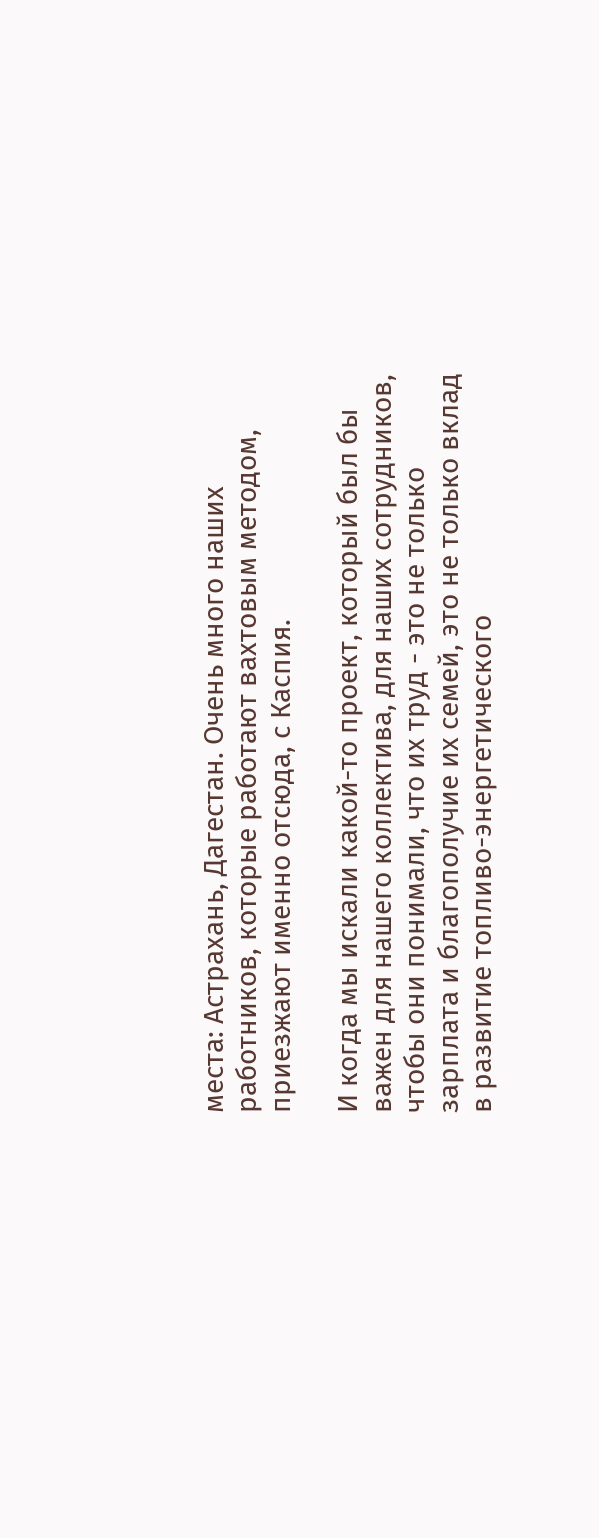места: Астрахань, Дагестан. Очень много наших работников, которые работают вахтовым методом, приезжают именно отсюда, с Каспия.

И когда мы искали какой-то проект, который был бы важен для нашего коллектива, для наших сотрудников, чтобы они понимали, что их труд - это не только зарплата и благополучие их семей, это не только вклад в развитие топливо-энергетического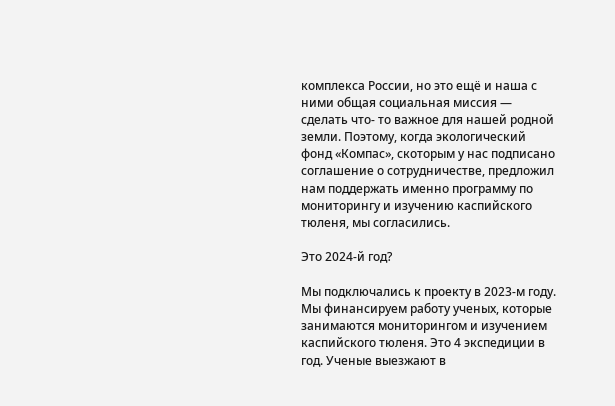комплекса России, но это ещё и наша с ними общая социальная миссия — сделать что- то важное для нашей родной земли. Поэтому, когда экологический фонд «Компас», скоторым у нас подписано соглашение о сотрудничестве, предложил нам поддержать именно программу по мониторингу и изучению каспийского тюленя, мы согласились.

Это 2024-й год?

Мы подключались к проекту в 2023-м году. Мы финансируем работу ученых, которые занимаются мониторингом и изучением каспийского тюленя. Это 4 экспедиции в год. Ученые выезжают в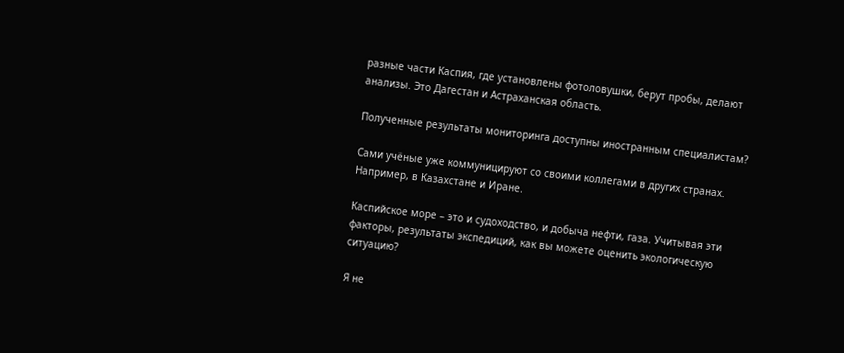разные части Каспия, где установлены фотоловушки, берут пробы, делают анализы. Это Дагестан и Астраханская область.

Полученные результаты мониторинга доступны иностранным специалистам?

Сами учёные уже коммуницируют со своими коллегами в других странах. Например, в Казахстане и Иране.

Каспийское море – это и судоходство, и добыча нефти, газа. Учитывая эти факторы, результаты экспедиций, как вы можете оценить экологическую ситуацию?

Я не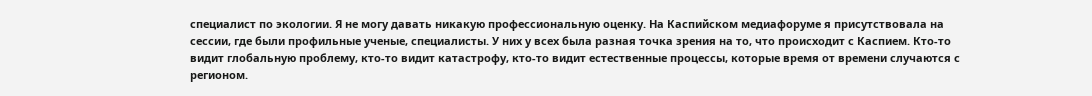специалист по экологии. Я не могу давать никакую профессиональную оценку. На Каспийском медиафоруме я присутствовала на сессии, где были профильные ученые, специалисты. У них у всех была разная точка зрения на то, что происходит с Каспием. Кто-то видит глобальную проблему, кто-то видит катастрофу, кто-то видит естественные процессы, которые время от времени случаются с регионом.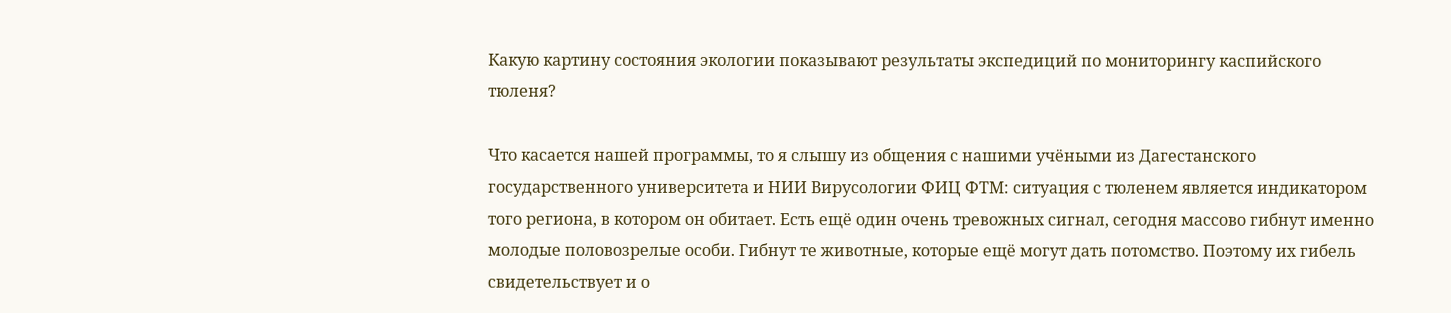Какую картину состояния экологии показывают результаты экспедиций по мониторингу каспийского тюленя?

Что касается нашей программы, то я слышу из общения с нашими учёными из Дагестанского государственного университета и НИИ Вирусологии ФИЦ ФТМ: ситуация с тюленем является индикатором того региона, в котором он обитает. Есть ещё один очень тревожных сигнал, сегодня массово гибнут именно молодые половозрелые особи. Гибнут те животные, которые ещё могут дать потомство. Поэтому их гибель свидетельствует и о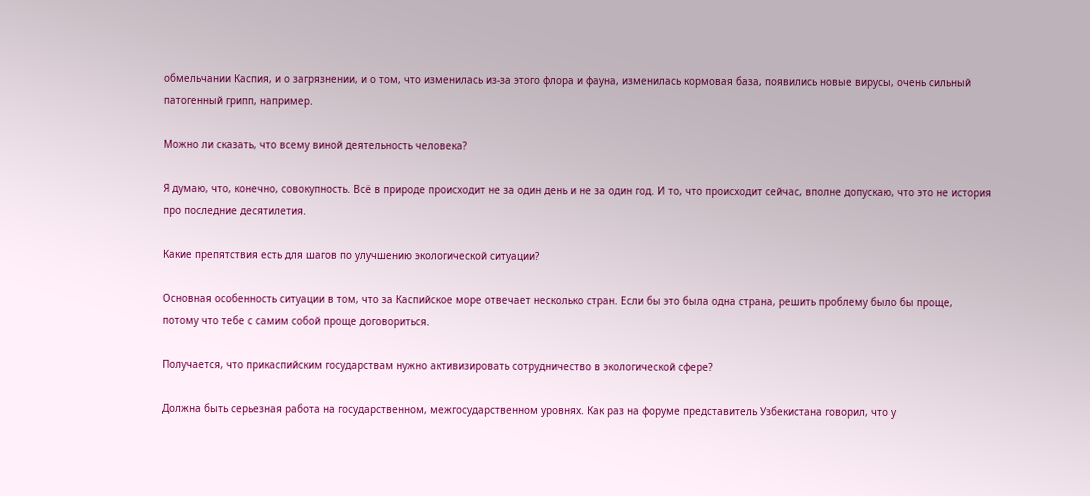обмельчании Каспия, и о загрязнении, и о том, что изменилась из-за этого флора и фауна, изменилась кормовая база, появились новые вирусы, очень сильный патогенный грипп, например.

Можно ли сказать, что всему виной деятельность человека?

Я думаю, что, конечно, совокупность. Всё в природе происходит не за один день и не за один год. И то, что происходит сейчас, вполне допускаю, что это не история про последние десятилетия.

Какие препятствия есть для шагов по улучшению экологической ситуации?

Основная особенность ситуации в том, что за Каспийское море отвечает несколько стран. Если бы это была одна страна, решить проблему было бы проще, потому что тебе с самим собой проще договориться.

Получается, что прикаспийским государствам нужно активизировать сотрудничество в экологической сфере?

Должна быть серьезная работа на государственном, межгосударственном уровнях. Как раз на форуме представитель Узбекистана говорил, что у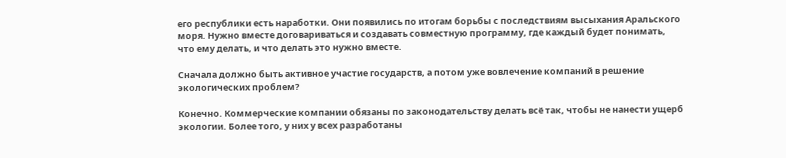его республики есть наработки. Они появились по итогам борьбы с последствиям высыхания Аральского моря. Нужно вместе договариваться и создавать совместную программу, где каждый будет понимать, что ему делать, и что делать это нужно вместе.

Сначала должно быть активное участие государств, а потом уже вовлечение компаний в решение экологических проблем?

Конечно. Коммерческие компании обязаны по законодательству делать всё так, чтобы не нанести ущерб экологии. Более того, у них у всех разработаны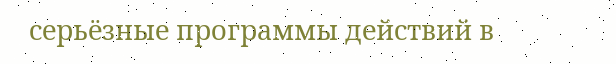серьёзные программы действий в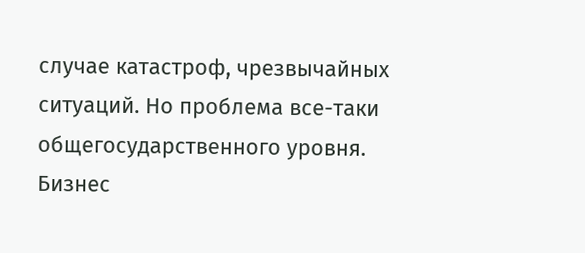случае катастроф, чрезвычайных ситуаций. Но проблема все-таки общегосударственного уровня. Бизнес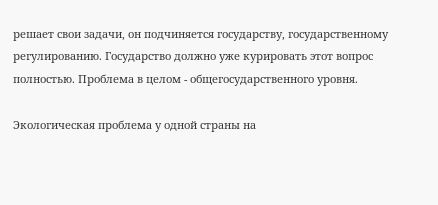решает свои задачи, он подчиняется государству, государственному регулированию. Государство должно уже курировать этот вопрос полностью. Проблема в целом - общегосударственного уровня.

Экологическая проблема у одной страны на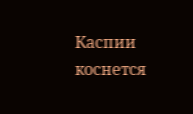Каспии коснется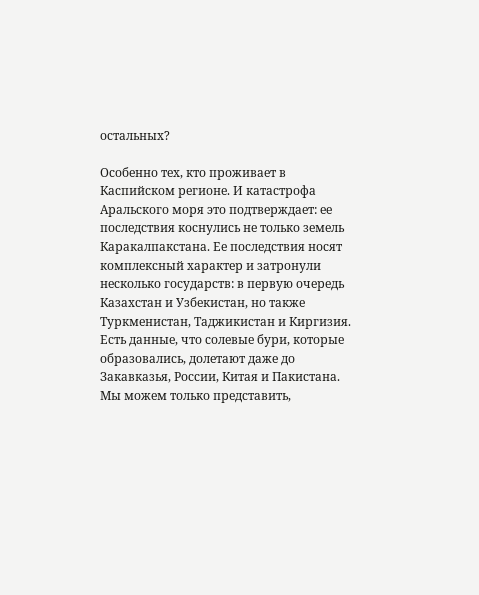остальных?

Особенно тех, кто проживает в Каспийском регионе. И катастрофа Аральского моря это подтверждает: ее последствия коснулись не только земель Каракалпакстана. Ее последствия носят комплексный характер и затронули несколько государств: в первую очередь Казахстан и Узбекистан, но также Туркменистан, Таджикистан и Киргизия. Есть данные, что солевые бури, которые образовались, долетают даже до Закавказья, России, Китая и Пакистана. Мы можем только представить,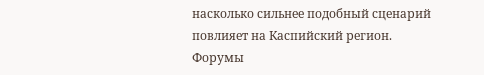насколько сильнее подобный сценарий повлияет на Каспийский регион.
Форумы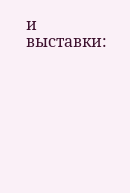и выставки: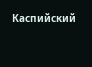Каспийский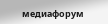медиафорум